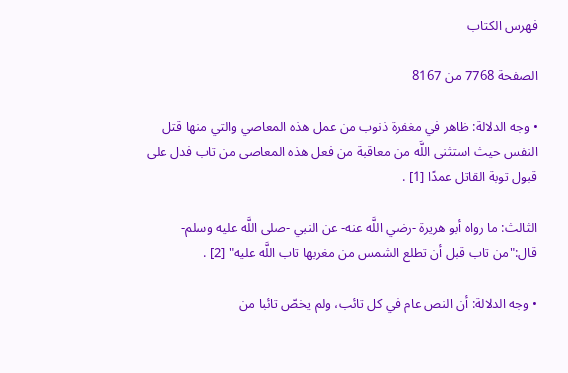فهرس الكتاب

الصفحة 7768 من 8167

• وجه الدلالة: ظاهر في مغفرة ذنوب من عمل هذه المعاصي والتي منها قتل النفس حيث استثنى اللَّه من معاقبة من فعل هذه المعاصى من تاب فدل على قبول توبة القاتل عمدًا [1] .

الثالث: ما رواه أبو هريرة -رضي اللَّه عنه- عن النبي -صلى اللَّه عليه وسلم- قال:"من تاب قبل أن تطلع الشمس من مغربها تاب اللَّه عليه" [2] .

• وجه الدلالة: أن النص عام في كل تائب، ولم يخصّ تائبا من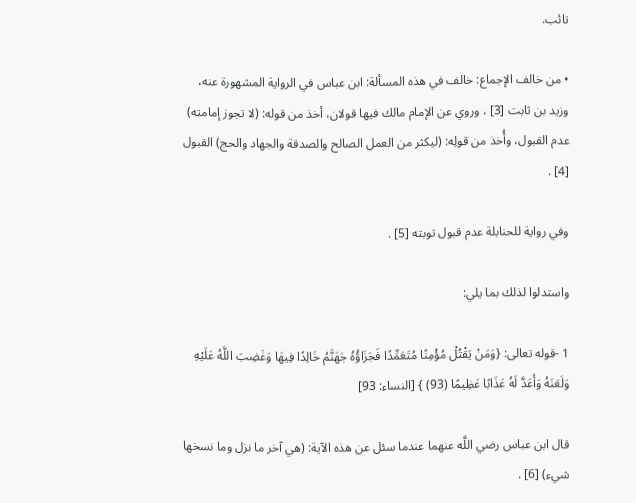تائب.

• من خالف الإجماع: خالف في هذه المسألة: ابن عباس في الرواية المشهورة عنه، وزيد بن ثابت [3] ، وروي عن الإمام مالك فيها قولان، أخذ من قوله: (لا تجوز إمامته) عدم القبول، وأُخذ من قولِه: (ليكثر من العمل الصالح والصدقة والجهاد والحج) القبول [4] .

وفي رواية للحنابلة عدم قبول توبته [5] .

واستدلوا لذلك بما يلي:

1 -قوله تعالى: {وَمَنْ يَقْتُلْ مُؤْمِنًا مُتَعَمِّدًا فَجَزَاؤُهُ جَهَنَّمُ خَالِدًا فِيهَا وَغَضِبَ اللَّهُ عَلَيْهِ وَلَعَنَهُ وَأَعَدَّ لَهُ عَذَابًا عَظِيمًا (93) } [النساء: 93]

قال ابن عباس رضي اللَّه عنهما عندما سئل عن هذه الآية: (هي آخر ما نزل وما نسخها شيء) [6] .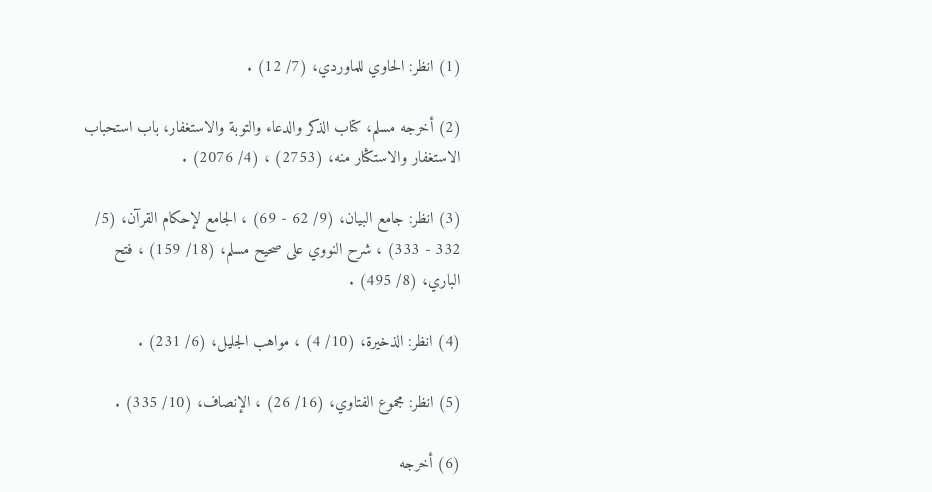(1) انظر: الحاوي للماوردي، (7/ 12) .

(2) أخرجه مسلم، كتاب الذكر والدعاء والتوبة والاستغفار، باب استحباب الاستغفار والاستكثار منه، (2753) ، (4/ 2076) .

(3) انظر: جامع البيان، (9/ 62 - 69) ، الجامع لإحكام القرآن، (5/ 332 - 333) ، شرح النووي على صحيح مسلم، (18/ 159) ، فتح الباري، (8/ 495) .

(4) انظر: الذخيرة، (10/ 4) ، مواهب الجليل، (6/ 231) .

(5) انظر: مجموع الفتاوي، (16/ 26) ، الإنصاف، (10/ 335) .

(6) أخرجه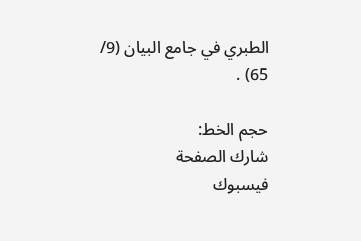الطبري في جامع البيان (9/ 65) .

حجم الخط:
شارك الصفحة
فيسبوك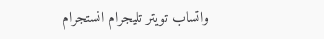واتساب تويتر تليجرام انستجرام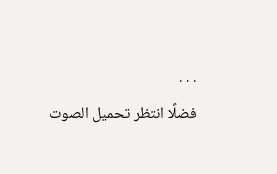. . .
فضلًا انتظر تحميل الصوت